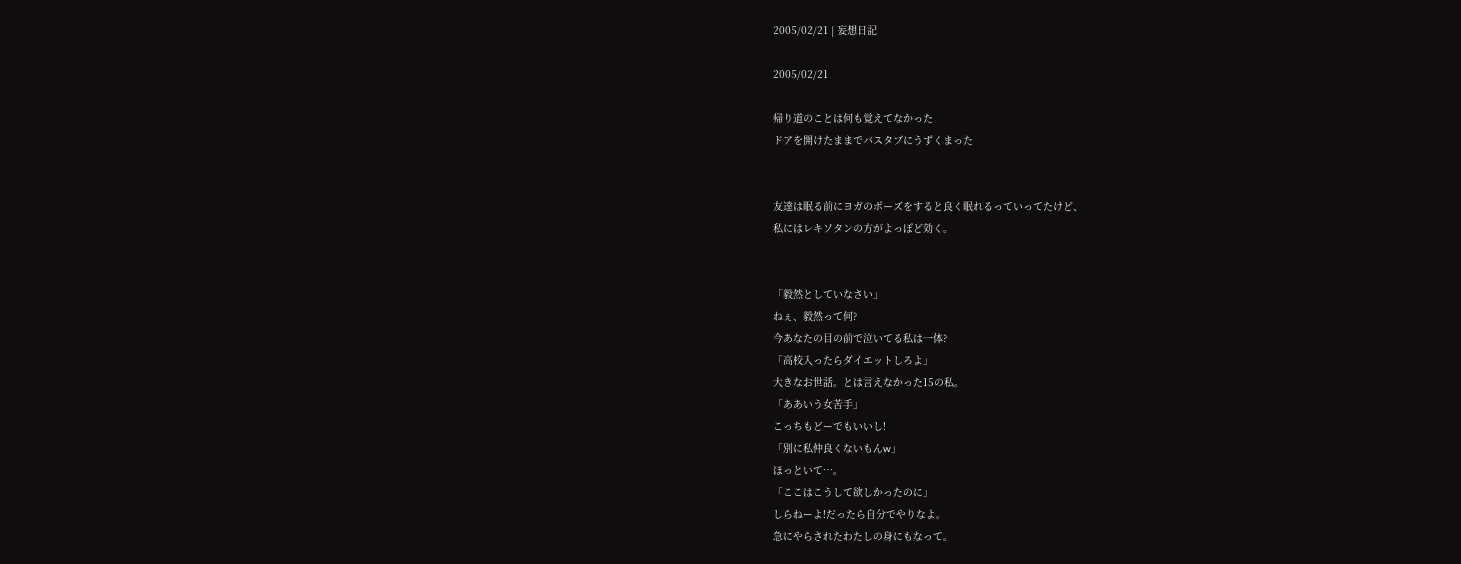2005/02/21 | 妄想日記

2005/02/21

帰り道のことは何も覚えてなかった
ドアを開けたままでバスタブにうずくまった


友達は眠る前にヨガのポーズをすると良く眠れるっていってたけど、
私にはレキソタンの方がよっぽど効く。


「毅然としていなさい」
ねぇ、毅然って何?
今あなたの目の前で泣いてる私は一体?
「高校入ったらダイエットしろよ」
大きなお世話。とは言えなかった15の私。
「ああいう女苦手」
こっちもどーでもいいし!
「別に私仲良くないもんw」
ほっといて…。
「ここはこうして欲しかったのに」
しらねーよ!だったら自分でやりなよ。
急にやらされたわたしの身にもなって。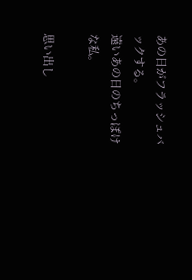あの日がフラッシュバックする。
遠いあの日のちっぽけな私。

思い出し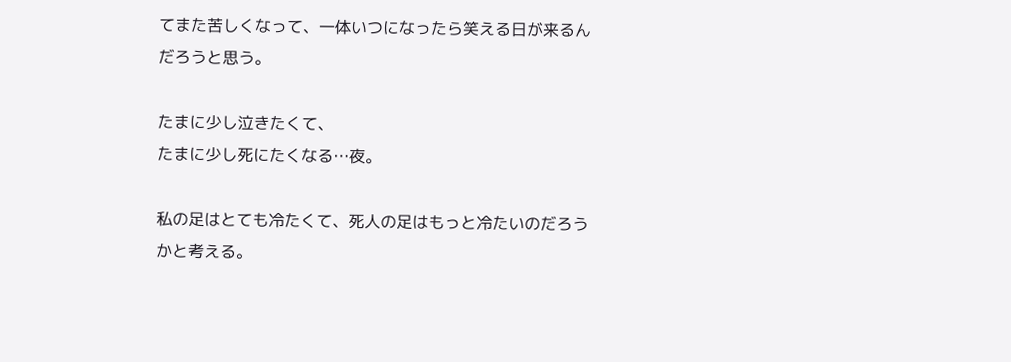てまた苦しくなって、一体いつになったら笑える日が来るんだろうと思う。

たまに少し泣きたくて、
たまに少し死にたくなる…夜。

私の足はとても冷たくて、死人の足はもっと冷たいのだろうかと考える。